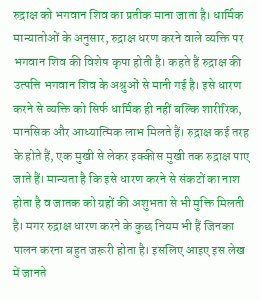रुद्राक्ष को भगवान शिव का प्रतीक माना जाता है। धार्मिक मान्यातोओं के अनुसार, रुद्राक्ष धरण करने वाले व्यक्ति पर भगवान शिव की विशेष कृपा होती है। कहते हैं रुद्राक्ष की उत्पत्ति भगवान शिव के अश्रुओं से मानी गई है। इसे धारण करने से व्यक्ति को सिर्फ धार्मिक ही नहीं बल्कि शारीरिक, मानसिक और आध्यात्मिक लाभ मिलते हैं। रुद्राक्ष कई तरह के होते हैं, एक मुखी से लेकर इक्कीस मुखी तक रुद्राक्ष पाए जाते हैं। मान्यता है कि इसे धारण करने से संकटों का नाश होता है व जातक को ग्रहों की अशुभता से भी मुक्ति मिलती है। मगर रुद्राक्ष धारण करने के कुछ नियम भी हैं जिनका पालन करना बहुत जरूरी होता है। इसलिए आइए इस लेख में जानते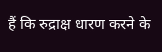हैं कि रुद्राक्ष धारण करने के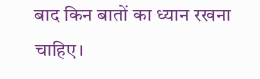बाद किन बातों का ध्यान रखना चाहिए।